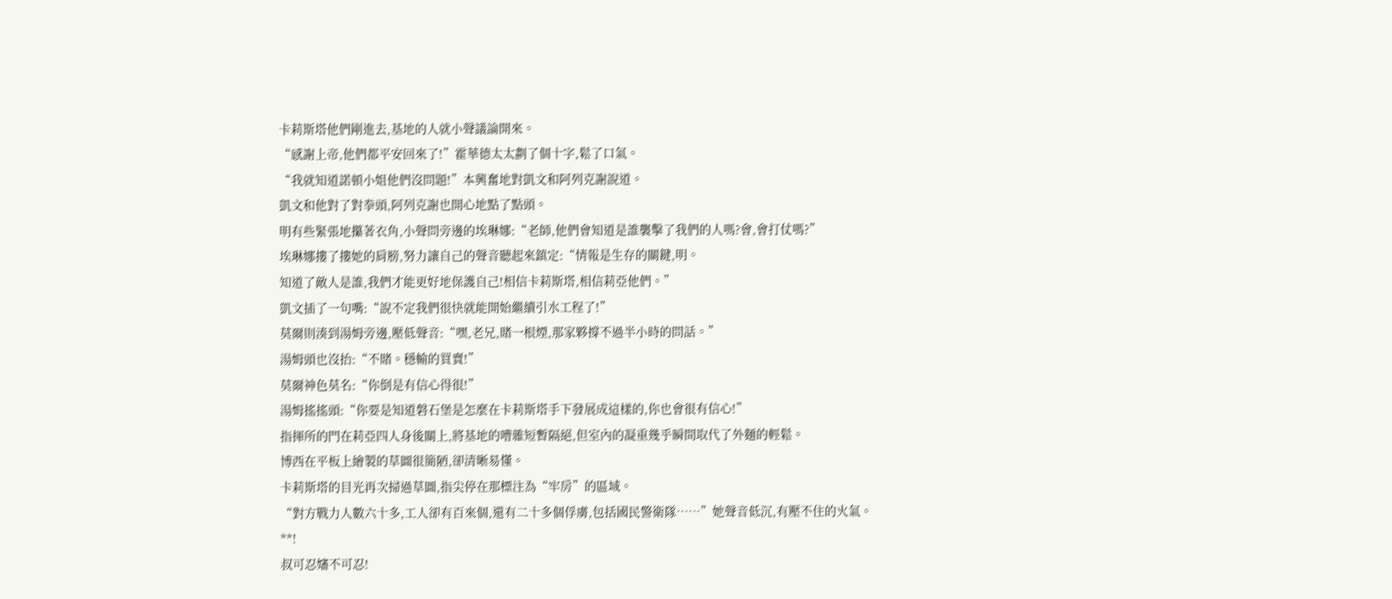卡莉斯塔他們剛進去,基地的人就小聲議論開來。
“感謝上帝,他們都平安回來了!”霍華德太太劃了個十字,鬆了口氣。
“我就知道諾頓小姐他們沒問題!”本興奮地對凱文和阿列克謝說道。
凱文和他對了對拳頭,阿列克謝也開心地點了點頭。
明有些緊張地攥著衣角,小聲問旁邊的埃琳娜:“老師,他們會知道是誰襲擊了我們的人嗎?會,會打仗嗎?”
埃琳娜摟了摟她的肩膀,努力讓自己的聲音聽起來鎮定:“情報是生存的關鍵,明。
知道了敵人是誰,我們才能更好地保護自己!相信卡莉斯塔,相信莉亞他們。”
凱文插了一句嘴:“說不定我們很快就能開始繼續引水工程了!”
莫爾則湊到湯姆旁邊,壓低聲音:“嘿,老兄,賭一根煙,那家夥撐不過半小時的問話。”
湯姆頭也沒抬:“不賭。穩輸的買賣!”
莫爾神色莫名:“你倒是有信心得很!”
湯姆搖搖頭:“你要是知道磐石堡是怎麼在卡莉斯塔手下發展成這樣的,你也會很有信心!”
指揮所的門在莉亞四人身後關上,將基地的嘈雜短暫隔絕,但室內的凝重幾乎瞬間取代了外麵的輕鬆。
博西在平板上繪製的草圖很簡陋,卻清晰易懂。
卡莉斯塔的目光再次掃過草圖,指尖停在那標注為“牢房”的區域。
“對方戰力人數六十多,工人卻有百來個,還有二十多個俘虜,包括國民警衛隊……”她聲音低沉,有壓不住的火氣。
**!
叔可忍嬸不可忍!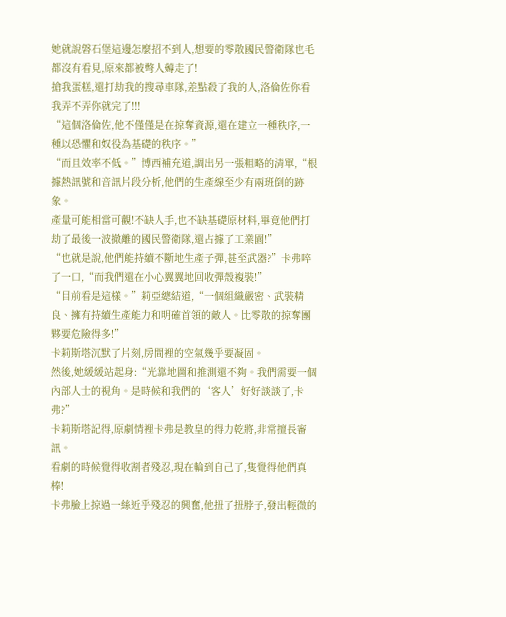她就說磐石堡這邊怎麼招不到人,想要的零散國民警衛隊也毛都沒有看見,原來都被彆人薅走了!
搶我蛋糕,還打劫我的搜尋車隊,差點殺了我的人,洛倫佐你看我弄不弄你就完了!!!
“這個洛倫佐,他不僅僅是在掠奪資源,還在建立一種秩序,一種以恐懼和奴役為基礎的秩序。”
“而且效率不低。”博西補充道,調出另一張粗略的清單,“根據熱訊號和音訊片段分析,他們的生產線至少有兩班倒的跡象。
產量可能相當可觀!不缺人手,也不缺基礎原材料,畢竟他們打劫了最後一波撤離的國民警衛隊,還占據了工業園!”
“也就是說,他們能持續不斷地生產子彈,甚至武器?”卡弗啐了一口,“而我們還在小心翼翼地回收彈殼複裝!”
“目前看是這樣。”莉亞總結道,“一個組織嚴密、武裝精良、擁有持續生產能力和明確首領的敵人。比零散的掠奪團夥要危險得多!”
卡莉斯塔沉默了片刻,房間裡的空氣幾乎要凝固。
然後,她緩緩站起身:“光靠地圖和推測還不夠。我們需要一個內部人士的視角。是時候和我們的‘客人’好好談談了,卡弗?”
卡莉斯塔記得,原劇情裡卡弗是教皇的得力乾將,非常擅長審訊。
看劇的時候覺得收割者殘忍,現在輪到自己了,隻覺得他們真棒!
卡弗臉上掠過一絲近乎殘忍的興奮,他扭了扭脖子,發出輕微的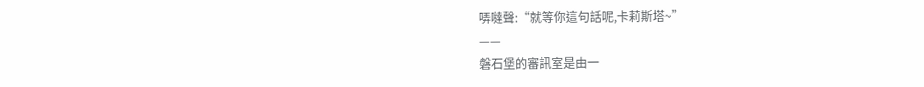哢噠聲:“就等你這句話呢,卡莉斯塔~”
——
磐石堡的審訊室是由一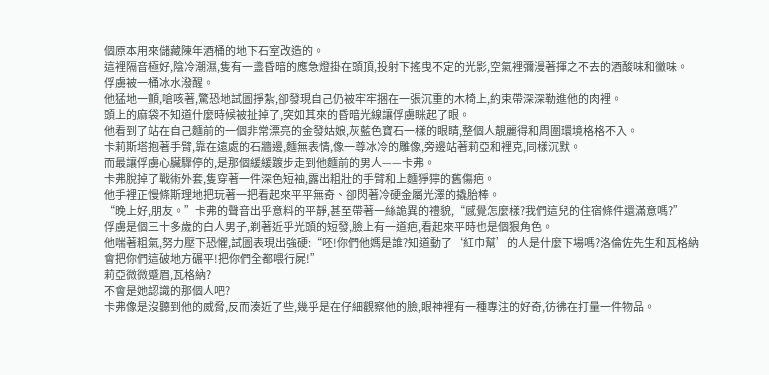個原本用來儲藏陳年酒桶的地下石室改造的。
這裡隔音極好,陰冷潮濕,隻有一盞昏暗的應急燈掛在頭頂,投射下搖曳不定的光影,空氣裡彌漫著揮之不去的酒酸味和黴味。
俘虜被一桶冰水潑醒。
他猛地一顫,嗆咳著,驚恐地試圖掙紮,卻發現自己仍被牢牢捆在一張沉重的木椅上,約束帶深深勒進他的肉裡。
頭上的麻袋不知道什麼時候被扯掉了,突如其來的昏暗光線讓俘虜眯起了眼。
他看到了站在自己麵前的一個非常漂亮的金發姑娘,灰藍色寶石一樣的眼睛,整個人靚麗得和周圍環境格格不入。
卡莉斯塔抱著手臂,靠在遠處的石牆邊,麵無表情,像一尊冰冷的雕像,旁邊站著莉亞和裡克,同樣沉默。
而最讓俘虜心臟驟停的,是那個緩緩踱步走到他麵前的男人——卡弗。
卡弗脫掉了戰術外套,隻穿著一件深色短袖,露出粗壯的手臂和上麵猙獰的舊傷疤。
他手裡正慢條斯理地把玩著一把看起來平平無奇、卻閃著冷硬金屬光澤的撬胎棒。
“晚上好,朋友。”卡弗的聲音出乎意料的平靜,甚至帶著一絲詭異的禮貌,“感覺怎麼樣?我們這兒的住宿條件還滿意嗎?”
俘虜是個三十多歲的白人男子,剃著近乎光頭的短發,臉上有一道疤,看起來平時也是個狠角色。
他喘著粗氣,努力壓下恐懼,試圖表現出強硬:“呸!你們他媽是誰?知道動了‘紅巾幫’的人是什麼下場嗎?洛倫佐先生和瓦格納會把你們這破地方碾平!把你們全都喂行屍!”
莉亞微微蹙眉,瓦格納?
不會是她認識的那個人吧?
卡弗像是沒聽到他的威脅,反而湊近了些,幾乎是在仔細觀察他的臉,眼神裡有一種專注的好奇,彷彿在打量一件物品。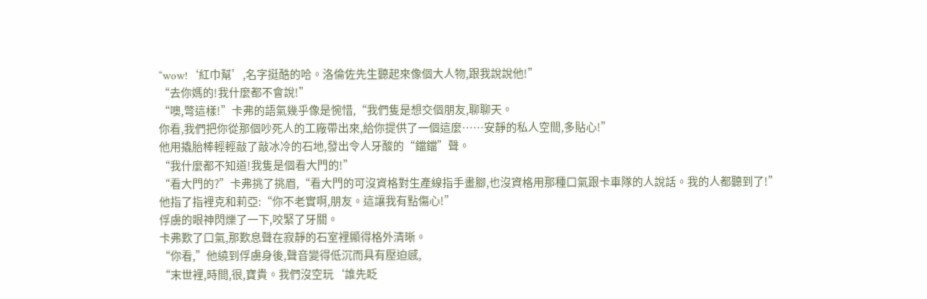“wow!‘紅巾幫’,名字挺酷的哈。洛倫佐先生聽起來像個大人物,跟我說說他!”
“去你媽的!我什麼都不會說!”
“噢,彆這樣!”卡弗的語氣幾乎像是惋惜,“我們隻是想交個朋友,聊聊天。
你看,我們把你從那個吵死人的工廠帶出來,給你提供了一個這麼……安靜的私人空間,多貼心!”
他用撬胎棒輕輕敲了敲冰冷的石地,發出令人牙酸的“鐺鐺”聲。
“我什麼都不知道!我隻是個看大門的!”
“看大門的?”卡弗挑了挑眉,“看大門的可沒資格對生產線指手畫腳,也沒資格用那種口氣跟卡車隊的人說話。我的人都聽到了!”
他指了指裡克和莉亞:“你不老實啊,朋友。這讓我有點傷心!”
俘虜的眼神閃爍了一下,咬緊了牙關。
卡弗歎了口氣,那歎息聲在寂靜的石室裡顯得格外清晰。
“你看,”他繞到俘虜身後,聲音變得低沉而具有壓迫感,
“末世裡,時間,很,寶貴。我們沒空玩‘誰先眨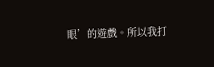眼’的遊戲。所以我打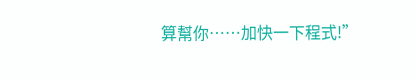算幫你……加快一下程式!”